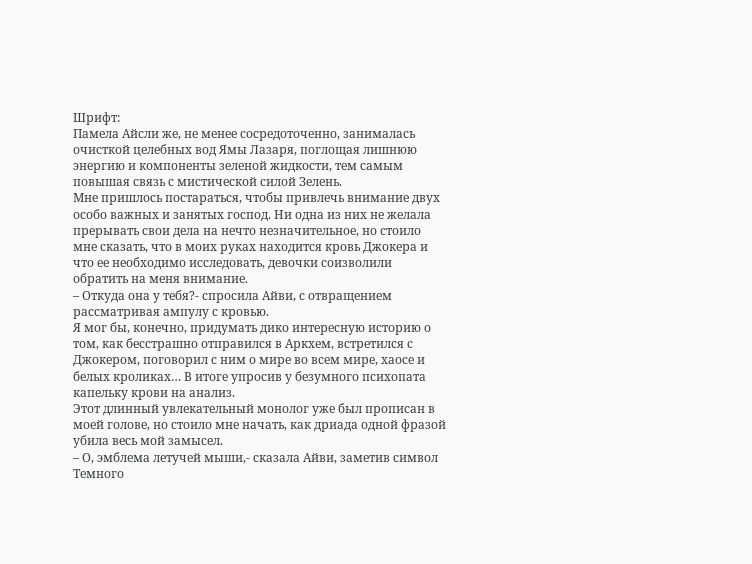Шрифт:
Памела Айсли же, не менее сосредоточенно, занималась очисткой целебных вод Ямы Лазаря, поглощая лишнюю энергию и компоненты зеленой жидкости, тем самым повышая связь с мистической силой Зелень.
Мне пришлось постараться, чтобы привлечь внимание двух особо важных и занятых господ. Ни одна из них не желала прерывать свои дела на нечто незначительное, но стоило мне сказать, что в моих руках находится кровь Джокера и что ее необходимо исследовать, девочки соизволили обратить на меня внимание.
– Откуда она у тебя?- спросила Айви, с отвращением рассматривая ампулу с кровью.
Я мог бы, конечно, придумать дико интересную историю о том, как бесстрашно отправился в Аркхем, встретился с Джокером, поговорил с ним о мире во всем мире, хаосе и белых кроликах… В итоге упросив у безумного психопата капельку крови на анализ.
Этот длинный увлекательный монолог уже был прописан в моей голове, но стоило мне начать, как дриада одной фразой убила весь мой замысел.
– О, эмблема летучей мыши,- сказала Айви, заметив символ Темного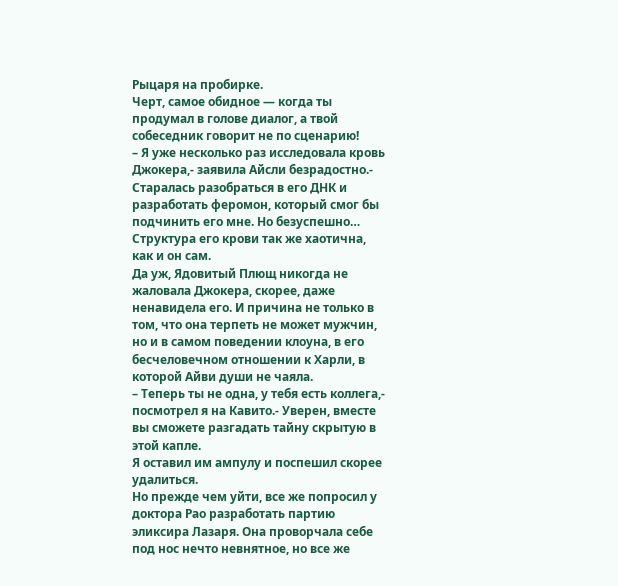Рыцаря на пробирке.
Черт, самое обидное — когда ты продумал в голове диалог, а твой собеседник говорит не по сценарию!
– Я уже несколько раз исследовала кровь Джокера,- заявила Айсли безрадостно.- Старалась разобраться в его ДНК и разработать феромон, который смог бы подчинить его мне. Но безуспешно… Структура его крови так же хаотична, как и он сам.
Да уж, Ядовитый Плющ никогда не жаловала Джокера, скорее, даже ненавидела его. И причина не только в том, что она терпеть не может мужчин, но и в самом поведении клоуна, в его бесчеловечном отношении к Харли, в которой Айви души не чаяла.
– Теперь ты не одна, у тебя есть коллега,- посмотрел я на Кавито.- Уверен, вместе вы сможете разгадать тайну скрытую в этой капле.
Я оставил им ампулу и поспешил скорее удалиться.
Но прежде чем уйти, все же попросил у доктора Рао разработать партию эликсира Лазаря. Она проворчала себе под нос нечто невнятное, но все же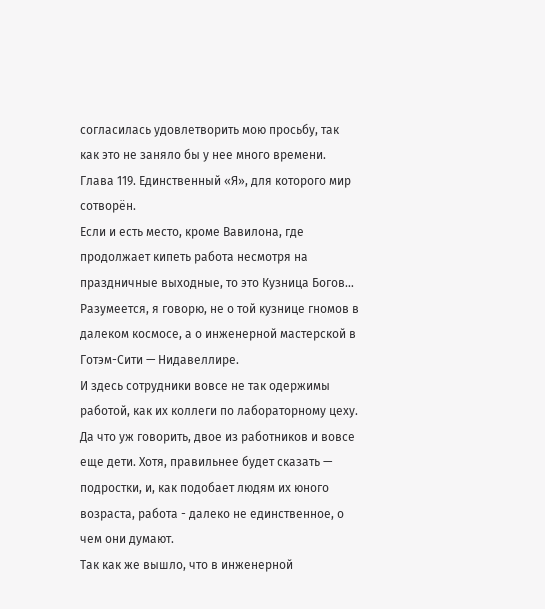согласилась удовлетворить мою просьбу, так как это не заняло бы у нее много времени.
Глава 119. Единственный «Я», для которого мир сотворён.
Если и есть место, кроме Вавилона, где продолжает кипеть работа несмотря на праздничные выходные, то это Кузница Богов…
Разумеется, я говорю, не о той кузнице гномов в далеком космосе, а о инженерной мастерской в Готэм-Сити — Нидавеллире.
И здесь сотрудники вовсе не так одержимы работой, как их коллеги по лабораторному цеху. Да что уж говорить, двое из работников и вовсе еще дети. Хотя, правильнее будет сказать — подростки, и, как подобает людям их юного возраста, работа - далеко не единственное, о чем они думают.
Так как же вышло, что в инженерной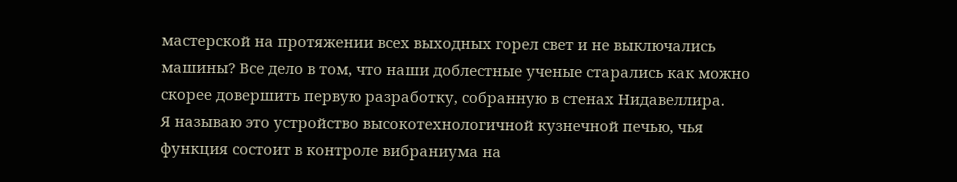мастерской на протяжении всех выходных горел свет и не выключались машины? Все дело в том, что наши доблестные ученые старались как можно скорее довершить первую разработку, собранную в стенах Нидавеллира.
Я называю это устройство высокотехнологичной кузнечной печью, чья функция состоит в контроле вибраниума на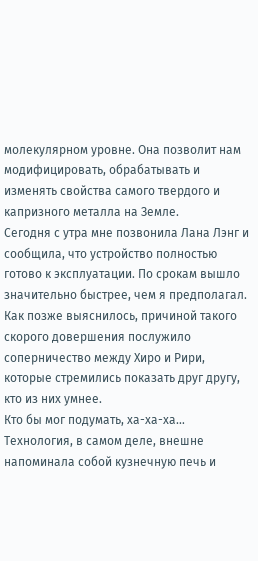молекулярном уровне. Она позволит нам модифицировать, обрабатывать и изменять свойства самого твердого и капризного металла на Земле.
Сегодня с утра мне позвонила Лана Лэнг и сообщила, что устройство полностью готово к эксплуатации. По срокам вышло значительно быстрее, чем я предполагал. Как позже выяснилось, причиной такого скорого довершения послужило соперничество между Хиро и Рири, которые стремились показать друг другу, кто из них умнее.
Кто бы мог подумать, ха-ха-ха…
Технология, в самом деле, внешне напоминала собой кузнечную печь и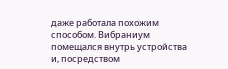даже работала похожим способом. Вибраниум помещался внутрь устройства и, посредством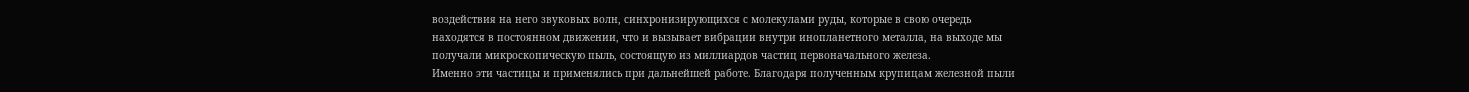воздействия на него звуковых волн, синхронизирующихся с молекулами руды, которые в свою очередь находятся в постоянном движении, что и вызывает вибрации внутри инопланетного металла, на выходе мы получали микроскопическую пыль, состоящую из миллиардов частиц первоначального железа.
Именно эти частицы и применялись при дальнейшей работе. Благодаря полученным крупицам железной пыли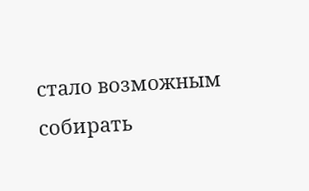стало возможным собирать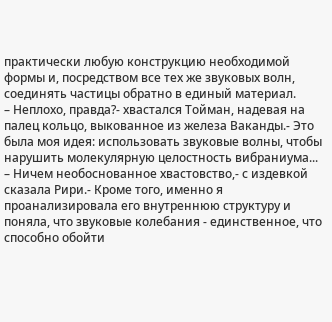практически любую конструкцию необходимой формы и, посредством все тех же звуковых волн, соединять частицы обратно в единый материал.
– Неплохо, правда?- хвастался Тойман, надевая на палец кольцо, выкованное из железа Ваканды.- Это была моя идея: использовать звуковые волны, чтобы нарушить молекулярную целостность вибраниума...
– Ничем необоснованное хвастовство,- с издевкой сказала Рири.- Кроме того, именно я проанализировала его внутреннюю структуру и поняла, что звуковые колебания - единственное, что способно обойти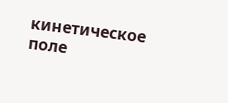кинетическое поле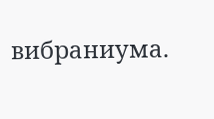вибраниума.